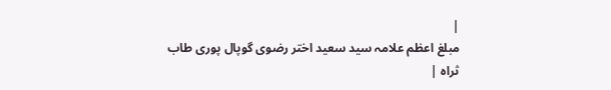|
مبلغ اعظم علامہ سید سعید اختر رضوی گوپال پوری طاب ثراہ |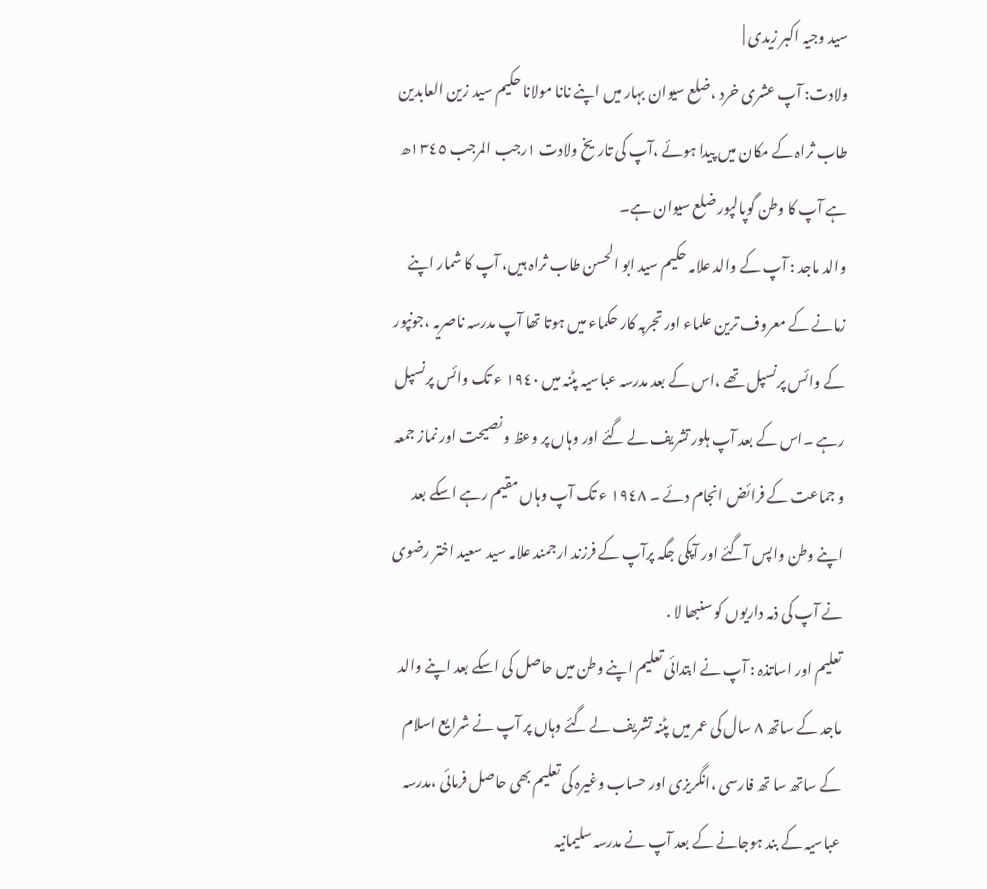سید وجیہ اکبر زیدی |
ولادت: آپ عشری خرد ،ضلع سیوان بہار میں اپنے نانا مولانا حکیم سید زین العابدین طاب ثراہ کے مکان میں پیدا ہوئے ،آپ کی تاریخ ولادت ١رجب المرجب ١٣٤٥ھ ہے آپ کا وطن گوپالپور ضلع سیوان ہے۔
والد ماجد : آپ کے والد علامہ حکیم سید ابو الحسن طاب ثراہ ہیں، آپ کا شمار اپنے زمانے کے معروف ترین علماء اور تجربہ کار حکماء میں ہوتا تھا آپ مدرسہ ناصریہ ،جونپور کے وائس پرنسپل تھے ،اس کے بعد مدرسہ عباسیہ پٹنہ میں ١٩٤٠ ء تک وائس پرنسپل رہے ۔اس کے بعد آپ ہلور تشریف لے گئے اور وہاں پر وعظ و نصیحت اور نماز جمعہ و جماعت کے فرائض انجام دئے ۔ ١٩٤٨ ء تک آپ وہاں مقیم رہے اسکے بعد اپنے وطن واپس آگئے اور آپکی جگہ پرآپ کے فرزند ارجمند علامہ سید سعید اختر رضوی نے آپ کی ذمہ داریوں کو سنبھا لا .
تعلیم اور اساتذہ : آپ نے ابتدائی تعلیم اپنے وطن میں حاصل کی اسکے بعد اپنے والد ماجد کے ساتھ ٨ سال کی عمر میں پٹنہ تشریف لے گئے وہاں پر آپ نے شرایع اسلام کے ساتھ سا تھ فارسی ،انگریزی اور حساب وغیرہ کی تعلیم بھی حاصل فرمائی ،مدرسہ عباسیہ کے بند ہوجانے کے بعد آپ نے مدرسہ سلیمانیہ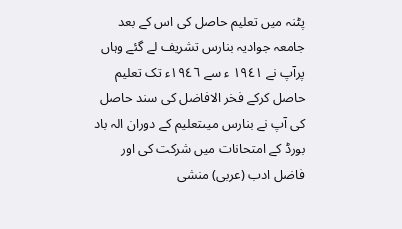پٹنہ میں تعلیم حاصل کی اس کے بعد جامعہ جوادیہ بنارس تشریف لے گئے وہاں پرآپ نے ١٩٤١ ء سے ١٩٤٦ء تک تعلیم حاصل کرکے فخر الافاضل کی سند حاصل کی آپ نے بنارس میںتعلیم کے دوران الہ باد بورڈ کے امتحانات میں شرکت کی اور فاضل ادب (عربی) منشی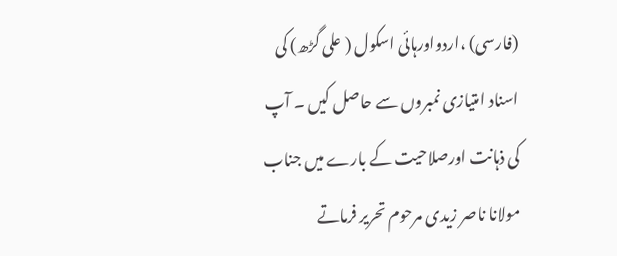(فارسی) ،اردواورہائی اسکول ( علی گڑھ) کی اسناد امتیازی نمبروں سے حاصل کیں ۔ آپ کی ذہانت اورصلاحیت کے بارے میں جناب مولانا ناصر زیدی مرحوم تحریر فرماتے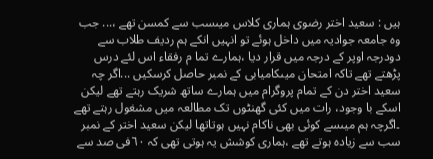ہیں : سعید اختر رضوی ہماری کلاس میںسب سے کمسن تھے ،... جب وہ جامعہ جوادیہ میں داخل ہوئے تو انہیں انکے ہم ردیف طلاب سے دودرجہ اوپر کے درجہ میں قرار دیا ،ہمارے تما م رفقاء اس لئے درس پڑھتے تھے تاکہ امتحان میںکامیابی کے نمبر حاصل کرسکیں ...اگر چہ سعید اختر دن کے تمام پروگرام میں ہمارے ساتھ شریک رہتے تھے لیکن اسکے با وجود، رات میں کئی گھنٹوں تک مطالعہ میں مشغول رہتے تھے ۔اگرچہ ہم میںسے کوئی بھی ناکام نہیں ہوتاتھا لیکن سعید اختر کے نمبر سب سے زیادہ ہوتے تھے ،ہماری کوشش یہ ہوتی تھی کہ ٦٠فی صد سے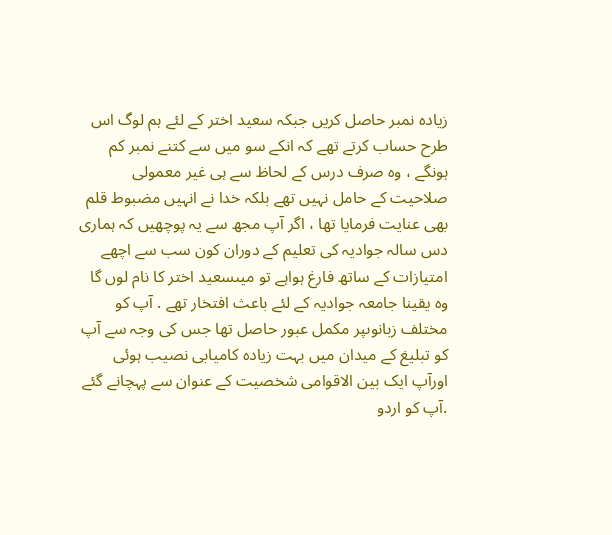زیادہ نمبر حاصل کریں جبکہ سعید اختر کے لئے ہم لوگ اس طرح حساب کرتے تھے کہ انکے سو میں سے کتنے نمبر کم ہونگے ، وہ صرف درس کے لحاظ سے ہی غیر معمولی صلاحیت کے حامل نہیں تھے بلکہ خدا نے انہیں مضبوط قلم بھی عنایت فرمایا تھا ، اگر آپ مجھ سے یہ پوچھیں کہ ہماری دس سالہ جوادیہ کی تعلیم کے دوران کون سب سے اچھے امتیازات کے ساتھ فارغ ہواہے تو میںسعید اختر کا نام لوں گا وہ یقینا جامعہ جوادیہ کے لئے باعث افتخار تھے . آپ کو مختلف زبانوںپر مکمل عبور حاصل تھا جس کی وجہ سے آپ کو تبلیغ کے میدان میں بہت زیادہ کامیابی نصیب ہوئی اورآپ ایک بین الاقوامی شخصیت کے عنوان سے پہچانے گئے .آپ کو اردو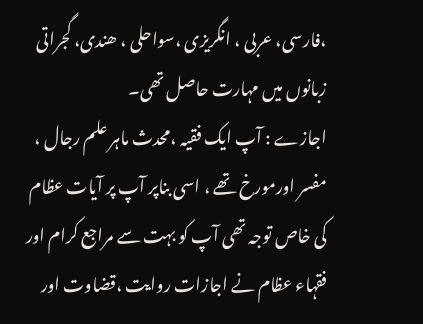،فارسی، عربی ، انگریزی ،سواحلی ، ھندی، گجراتی زبانوں میں مہارت حاصل تھی۔
اجازے : آپ ایک فقیہ ،محدث ماہر علم رجال ، مفسر اورمورخ تھے ، اسی بناپر آپ پر آیات عظام کی خاص توجہ تھی آپ کو بہت سے مراجع کرام اور فقہاء عظام نے اجازات روایت ،قضاوت اور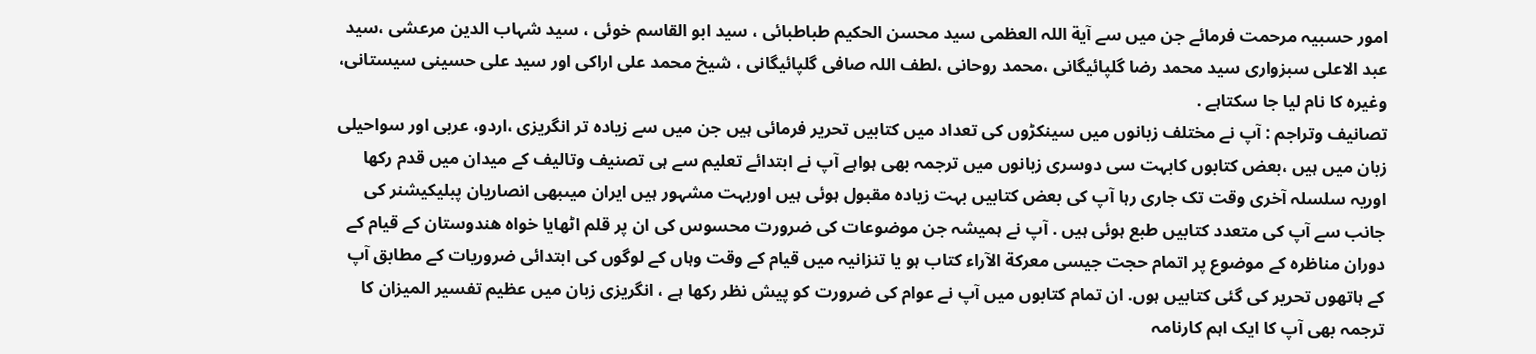امور حسبیہ مرحمت فرمائے جن میں سے آیة اللہ العظمی سید محسن الحکیم طباطبائی ، سید ابو القاسم خوئی ، سید شہاب الدین مرعشی ،سید عبد الاعلی سبزواری سید محمد رضا گلپائیگانی ،محمد روحانی ،لطف اللہ صافی گلپائیگانی ، شیخ محمد علی اراکی اور سید علی حسینی سیستانی، وغیرہ کا نام لیا جا سکتاہے .
تصانیف وتراجم : آپ نے مختلف زبانوں میں سینکڑوں کی تعداد میں کتابیں تحریر فرمائی ہیں جن میں سے زیادہ تر انگریزی ،اردو، عربی اور سواحیلی زبان میں ہیں ،بعض کتابوں کابہت سی دوسری زبانوں میں ترجمہ بھی ہواہے آپ نے ابتدائے تعلیم سے ہی تصنیف وتالیف کے میدان میں قدم رکھا اوریہ سلسلہ آخری وقت تک جاری رہا آپ کی بعض کتابیں بہت زیادہ مقبول ہوئی ہیں اوربہت مشہور ہیں ایران میںبھی انصاریان پبلیکیشنر کی جانب سے آپ کی متعدد کتابیں طبع ہوئی ہیں . آپ نے ہمیشہ جن موضوعات کی ضرورت محسوس کی ان پر قلم اٹھایا خواہ ھندوستان کے قیام کے دوران مناظرہ کے موضوع پر اتمام حجت جیسی معرکة الآراء کتاب ہو یا تنزانیہ میں قیام کے وقت وہاں کے لوگوں کی ابتدائی ضروریات کے مطابق آپ کے ہاتھوں تحریر کی گئی کتابیں ہوں. ان تمام کتابوں میں آپ نے عوام کی ضرورت کو پیش نظر رکھا ہے ، انگریزی زبان میں عظیم تفسیر المیزان کا ترجمہ بھی آپ کا ایک اہم کارنامہ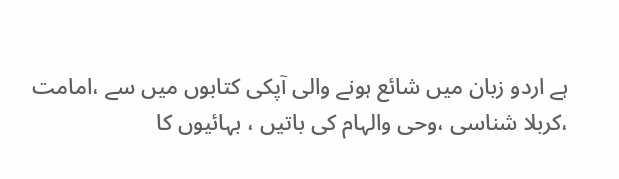ہے اردو زبان میں شائع ہونے والی آپکی کتابوں میں سے ،امامت ،کربلا شناسی ،وحی والہام کی باتیں ، بہائیوں کا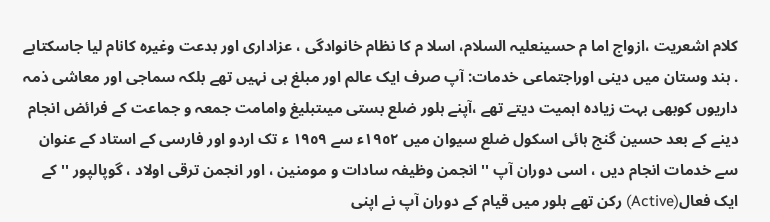کلام اشعریت ،ازواج اما م حسینعلیہ السلام، اسلا م کا نظام خانوادگی ، عزاداری اور بدعت وغیرہ کانام لیا جاسکتاہے . ہند وستان میں دینی اوراجتماعی خدمات: آپ صرف ایک عالم اور مبلغ ہی نہیں تھے بلکہ سماجی اور معاشی ذمہ داریوں کوبھی بہت زیادہ اہمیت دیتے تھے ،آپنے ہلور ضلع بستی میںتبلیغ وامامت جمعہ و جماعت کے فرائض انجام دینے کے بعد حسین گنج ہائی اسکول ضلع سیوان میں ١٩٥٢ء سے ١٩٥٩ ء تک اردو اور فارسی کے استاد کے عنوان سے خدمات انجام دیں ، اسی دوران آپ '' انجمن وظیفہ سادات و مومنین ، اور انجمن ترقی اولاد ، گوپالپور '' کے ایک فعال(Active) رکن تھے ہلور میں قیام کے دوران آپ نے اپنی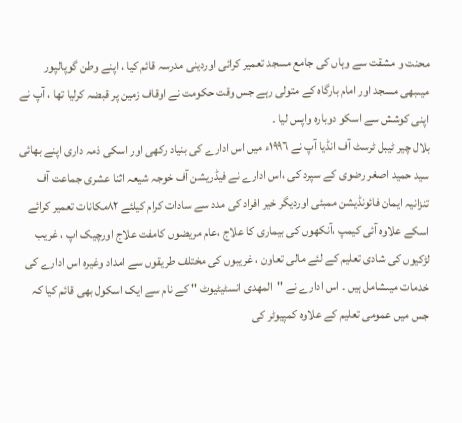محنت و مشقت سے وہاں کی جامع مسجد تعمیر کرائی اوردینی مدرسہ قائم کیا ، اپنے وطن گوپالپور میںبھی مسجد اور امام بارگاہ کے متولی رہے جس وقت حکومت نے اوقاف زمین پر قبضہ کرلیا تھا ، آپ نے اپنی کوشش سے اسکو دوبارہ واپس لیا ۔
بلال چیر ٹیبل ٹرسٹ آف انڈیا آپ نے ١٩٩٦ء میں اس ادارے کی بنیاد رکھی اور اسکی ذمہ داری اپنے بھائی سید حمید اصغر رضوی کے سپرد کی ،اس ادارے نے فیڈریشن آف خوجہ شیعہ اثنا عشری جماعت آف تنزانیہ ایمان فائونڈیشن ممبئی اوردیگر خیر افراد کی مدد سے سادات کرام کیلئے ٨٢مکانات تعمیر کرائے اسکے علاوہ آئی کیمپ ،آنکھوں کی بیماری کا علاج ،عام مریضوں کامفت علاج اورچیک اپ ، غریب لڑکیوں کی شادی تعلیم کے لئے مالی تعاون ، غریبوں کی مختلف طریقوں سے امداد وغیرہ اس ادارے کی خدمات میںشامل ہیں ۔ اس ادارے نے ''المھدی انسٹیٹیوٹ '' کے نام سے ایک اسکول بھی قائم کیا کہ جس میں عمومی تعلیم کے علاوہ کمپیوٹر کی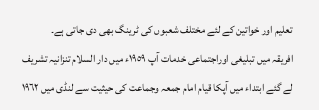تعلیم اور خواتین کے لئے مختلف شعبوں کی ٹرینگ بھی دی جاتی ہے۔
افریقہ میں تبلیغی اوراجتماعی خدمات آپ ١٩٥٩ء میں دار السلام تنزانیہ تشریف لے گئے ابتداء میں آپکا قیام امام جمعہ وجماعت کی حیثیت سے لنڈی میں ١٩٦٢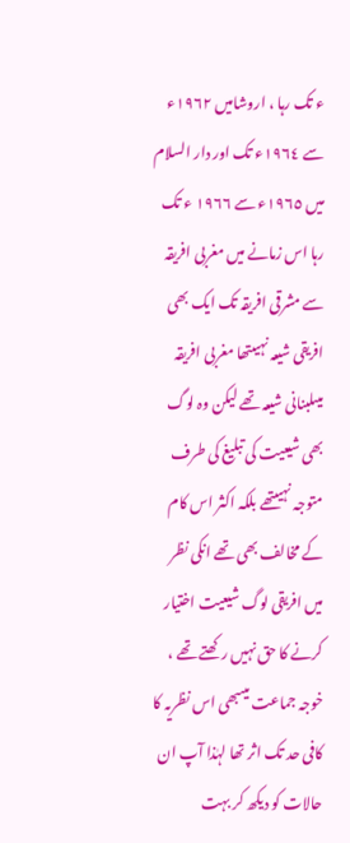ء تک رہا ، اروشامیں ١٩٦٢ء سے ١٩٦٤ء تک اور دار السلام میں ١٩٦٥ء سے ١٩٦٦ ء تک رہا اس زمانے میں مغربی افریقہ سے مشرقی افریقہ تک ایک بھی افریقی شیعہ نہیںتھا مغربی افریقہ میںلبنانی شیعہ تھے لیکن وہ لوگ بھی شیعیت کی تبلیغ کی طرف متوجہ نہیںتھے بلکہ اکثر اس کام کے مخالف بھی تھے انکی نظر میں افریقی لوگ شیعیت اختیار کرنے کا حق نہیں رکھتے تھے ، خوجہ جماعت میںبھی اس نظریہ کا کافی حد تک اثر تھا لہٰذا آپ ان حالات کو دیکھ کر بہت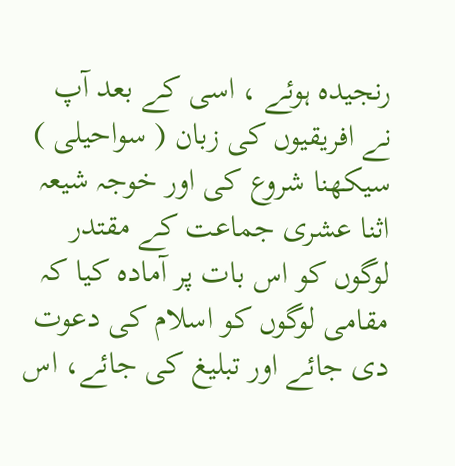رنجیدہ ہوئے ، اسی کے بعد آپ نے افریقیوں کی زبان ( سواحیلی ) سیکھنا شروع کی اور خوجہ شیعہ اثنا عشری جماعت کے مقتدر لوگوں کو اس بات پر آمادہ کیا کہ مقامی لوگوں کو اسلام کی دعوت دی جائے اور تبلیغ کی جائے، اس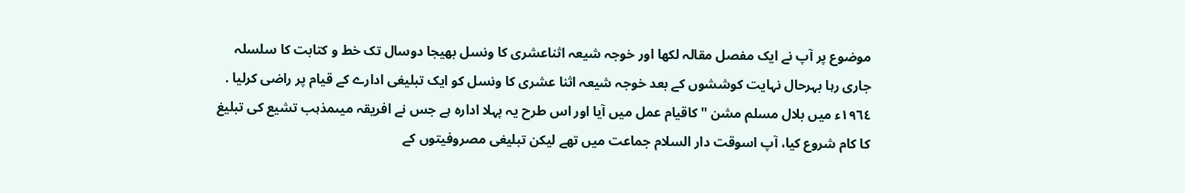موضوع پر آپ نے ایک مفصل مقالہ لکھا اور خوجہ شیعہ اثناعشری کا ونسل بھیجا دوسال تک خط و کتابت کا سلسلہ جاری رہا بہرحال نہایت کوششوں کے بعد خوجہ شیعہ اثنا عشری کا ونسل کو ایک تبلیغی ادارے کے قیام پر راضی کرلیا . ١٩٦٤ء میں بلال مسلم مشن '' کاقیام عمل میں آیا اور اس طرح یہ پہلا ادارہ ہے جس نے افریقہ میںمذہب تشیع کی تبلیغ کا کام شروع کیا، آپ اسوقت دار السلام جماعت میں تھے لیکن تبلیغی مصروفیتوں کے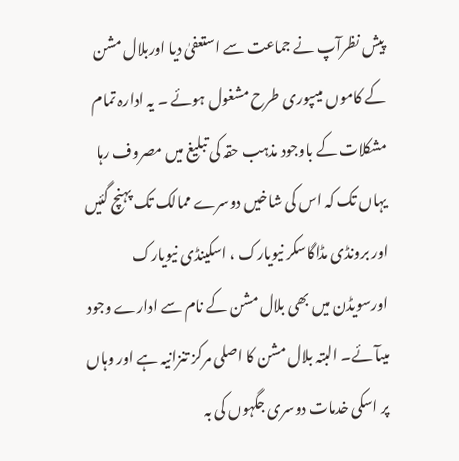پیش نظرآپ نے جماعت سے استعفیٰ دیا اوربلال مشن کے کاموں میںپوری طرح مشغول ہوئے ۔ یہ ادارہ تمام مشکلات کے باوجود مذہب حقہ کی تبلیغ میں مصروف رہا یہاں تک کہ اس کی شاخیں دوسرے ممالک تک پہنچ گئیں اور برونڈی مڈاگاسکر نیویارک ، اسکینڈی نیویارک اورسویڈن میں بھی بلال مشن کے نام سے ادارے وجود میںآئے۔ البتہ بلال مشن کا اصلی مرکز تنزانیہ ہے اور وہاں پر اسکی خدمات دوسری جگہوں کی بہ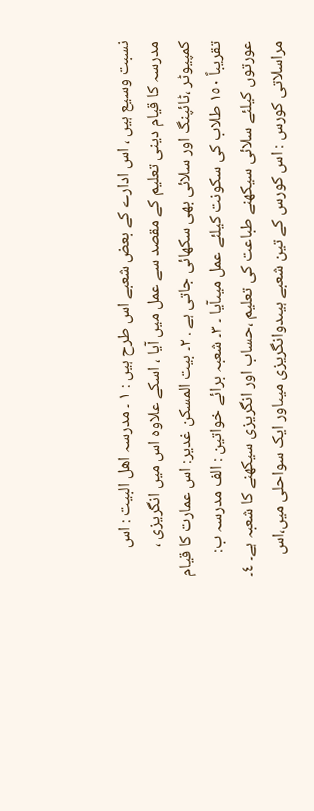نسبت وسیع ہیں ، اس ادارے کے بعض شعبے اس طرح ہیں : ١ ۔ مدرسہ اھل البیت : اس مدرسہ کا قیام دینی تعلیم کے مقصد سے عمل میں آیا ، اسکے علاوہ اس میں انگریزی ، کمپیوٹر ،ٹائپنگ اور سلائی بھی سکھائی جاتی ہے . ٢۔ بیت المسکن غدیر: اس عمارت کا قیام تقریباً ١٥٠ طلاب کی سکونت کیلئے عمل میںآیا ۔ ٣۔ شعبہ برائے خواتین : الف مدرسہ ب: عورتوں کیلئے سلائی سیکھنے طباعت کی تعلیم ،حساب اور انگریزی سیکھنے کا شعبہ ہے۔ ٤۔ مراسلاتی کورس : اس کورس کے تین شعبے ہیںدوانگریزی میںاور ایک سواحلی میں،اس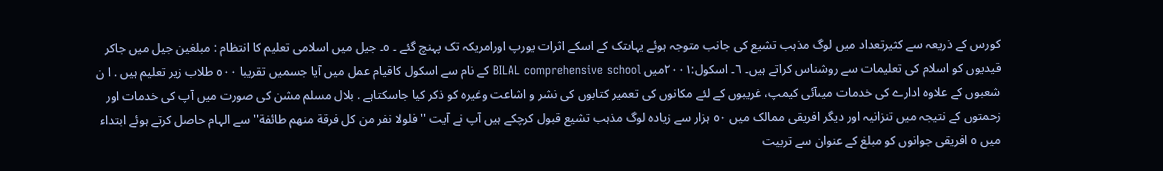کورس کے ذریعہ سے کثیرتعداد میں لوگ مذہب تشیع کی جانب متوجہ ہوئے یہاںتک کے اسکے اثرات یورپ اورامریکہ تک پہنچ گئے ۔ ٥۔ جیل میں اسلامی تعلیم کا انتظام : مبلغین جیل میں جاکر قیدیوں کو اسلام کی تعلیمات سے روشناس کراتے ہیں۔ ٦۔ اسکول:٢٠٠١میں BILAL comprehensive school کے نام سے اسکول کاقیام عمل میں آیا جسمیں تقریبا ٥٠٠ طلاب زیر تعلیم ہیں . ا ن شعبوں کے علاوہ ادارے کی خدمات میںآئی کیمپ، غریبوں کے لئے مکانوں کی تعمیر کتابوں کی نشر و اشاعت وغیرہ کو ذکر کیا جاسکتاہے . بلال مسلم مشن کی صورت میں آپ کی خدمات اور زحمتوں کے نتیجہ میں تنزانیہ اور دیگر افریقی ممالک میں ٥٠ ہزار سے زیادہ لوگ مذہب تشیع قبول کرچکے ہیں آپ نے آیت '' فلولا نفر من کل فرقة منھم طائفة'' سے الہام حاصل کرتے ہوئے ابتداء میں ٥ افریقی جوانوں کو مبلغ کے عنوان سے تربیت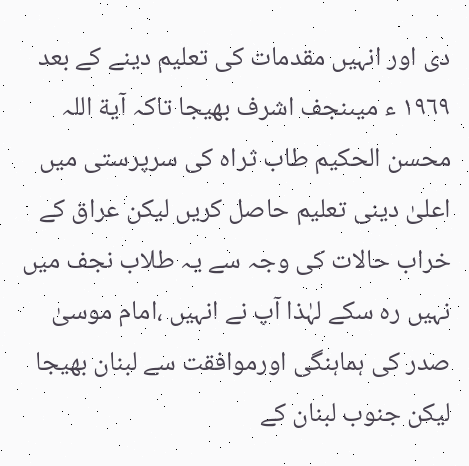دی اور انہیں مقدمات کی تعلیم دینے کے بعد ١٩٦٩ ء میںنجف اشرف بھیجا تاکہ آیة اللہ محسن الحکیم طاب ثراہ کی سرپرستی میں اعلیٰ دینی تعلیم حاصل کریں لیکن عراق کے خراب حالات کی وجہ سے یہ طلاب نجف میں نہیں رہ سکے لہٰذا آپ نے انہیں ،امام موسیٰ صدر کی ہماہنگی اورموافقت سے لبنان بھیجا لیکن جنوب لبنان کے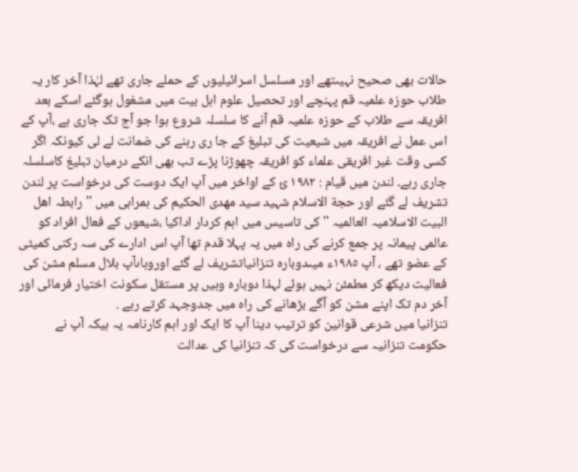حالات بھی صحیح نہیںتھے اور مسلسل اسرائیلیوں کے حملے جاری تھے لہٰذا آخر کار یہ طلاب حوزہ علمیہ قم پہنچے اور تحصیل علوم اہل بیت میں مشغول ہوگئے اسکے بعد افریقہ سے طلاب کے حوزہ علمیہ قم آنے کا سلسلہ شروع ہوا جو آج تک جاری ہے ،آپ کے اس عمل نے افریقہ میں شیعیت کی تبلیغ کے جا ری رہنے کی ضمانت لے لی کیونکہ اگر کسی وقت غیر افریقی علماء کو افریقہ چھوڑنا پڑے تب بھی انکے درمیان تبلیغ کاسلسلہ جاری رہے۔ لندن میں قیام : ١٩٨٢ ئ کے اواخر میں آپ ایک دوست کی درخواست پر لندن تشریف لے گئے اور حجة الاسلام شہید سید مھدی الحکیم کی ہمراہی میں ''رابطہ اھل البیت الاسلامیہ العالمیہ '' کی تاسیس میں اہم کردار اداکیا ،شیعوں کے فعال افراد کو عالمی پیمانہ پر جمع کرنے کی راہ میں یہ پہلا قدم تھا آپ اس ادارے کی سہ رکنی کمیٹی کے عضو تھے ، آپ ١٩٨٥ء میںدوبارہ تنزانیاتشریف لے گئے اوروہاںآپ بلال مسلم مشن کی فعالیت دیکھ کر مطمئن نہیں ہوئے لہذا دوبارہ وہیں پر مستقل سکونت اختیار فرمائی اور آخر دم تک اپنے مشن کو آگے بڑھانے کی راہ میں جدوجہد کرتے رہے .
تنزانیا میں شرعی قوانین کو ترتیب دینا آپ کا ایک اور اہم کارنامہ یہ ہیکہ آپ نے حکومت تنزانیہ سے درخواست کی کہ تنزانیا کی عدالت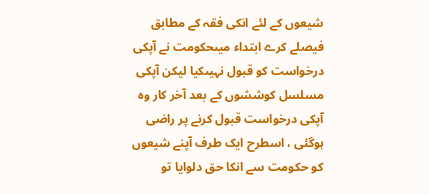شیعوں کے لئے انکی فقہ کے مطابق فیصلے کرے ابتداء میںحکومت نے آپکی درخواست کو قبول نہیںکیا لیکن آپکی مسلسل کوششوں کے بعد آخر کار وہ آپکی درخواست قبول کرنے پر راضی ہوگئی ، اسطرح ایک طرف آپنے شیعوں کو حکومت سے انکا حق دلوایا تو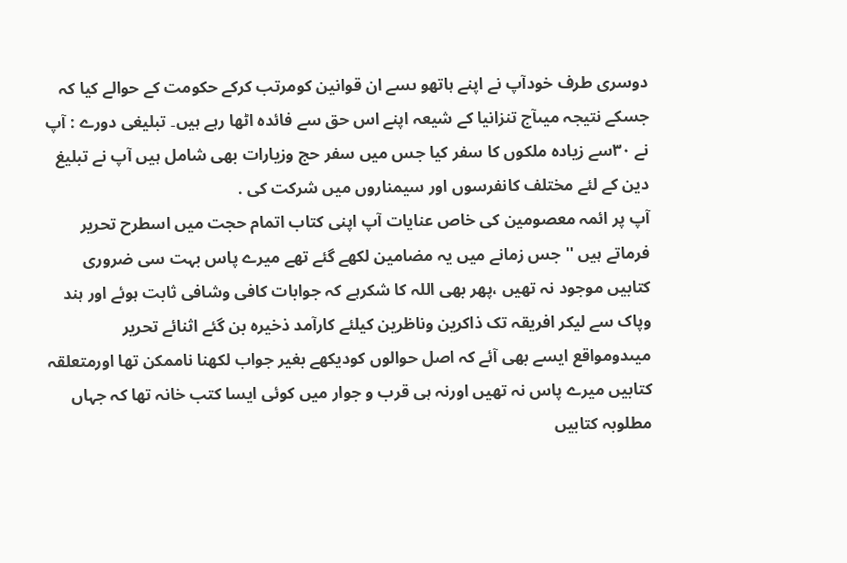دوسری طرف خودآپ نے اپنے ہاتھو ںسے ان قوانین کومرتب کرکے حکومت کے حوالے کیا کہ جسکے نتیجہ میںآج تنزانیا کے شیعہ اپنے اس حق سے فائدہ اٹھا رہے ہیں۔ تبلیغی دورے : آپ نے ٣٠سے زیادہ ملکوں کا سفر کیا جس میں سفر حج وزیارات بھی شامل ہیں آپ نے تبلیغ دین کے لئے مختلف کانفرسوں اور سیمناروں میں شرکت کی .
آپ پر ائمہ معصومین کی خاص عنایات آپ اپنی کتاب اتمام حجت میں اسطرح تحریر فرماتے ہیں '' جس زمانے میں یہ مضامین لکھے گئے تھے میرے پاس بہت سی ضروری کتابیں موجود نہ تھیں ،پھر بھی اللہ کا شکرہے کہ جوابات کافی وشافی ثابت ہوئے اور ہند وپاک سے لیکر افریقہ تک ذاکرین وناظرین کیلئے کارآمد ذخیرہ بن گئے اثنائے تحریر میںدومواقع ایسے بھی آئے کہ اصل حوالوں کودیکھے بغیر جواب لکھنا ناممکن تھا اورمتعلقہ کتابیں میرے پاس نہ تھیں اورنہ ہی قرب و جوار میں کوئی ایسا کتب خانہ تھا کہ جہاں مطلوبہ کتابیں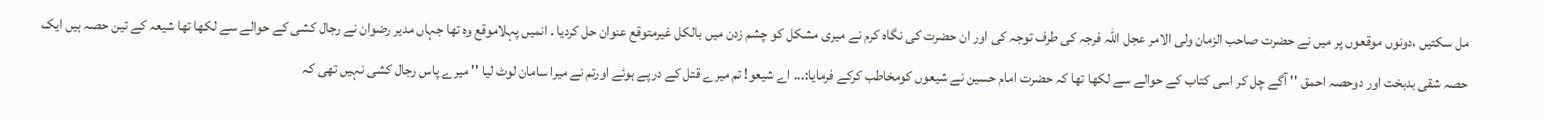مل سکتیں ،دونوں موقعوں پر میں نے حضرت صاحب الزمان ولی الامر عجل اللہ فرجہ کی طرف توجہ کی اور ان حضرت کی نگاہ کرم نے میری مشکل کو چشم زدن میں بالکل غیرمتوقع عنوان حل کردیا . انمیں پہلاموقع وہ تھا جہاں مدیر رضوان نے رجال کشی کے حوالے سے لکھا تھا شیعہ کے تین حصہ ہیں ایک حصہ شقی بدبخت اور دوحصہ احمق '' آگے چل کر اسی کتاب کے حوالے سے لکھا تھا کہ حضرت امام حسین نے شیعوں کومخاطب کرکے فرمایا:... اے شیعو! تم میرے قتل کے درپے ہوئے اورتم نے میرا سامان لوٹ لیا '' میرے پاس رجال کشی نہیں تھی کہ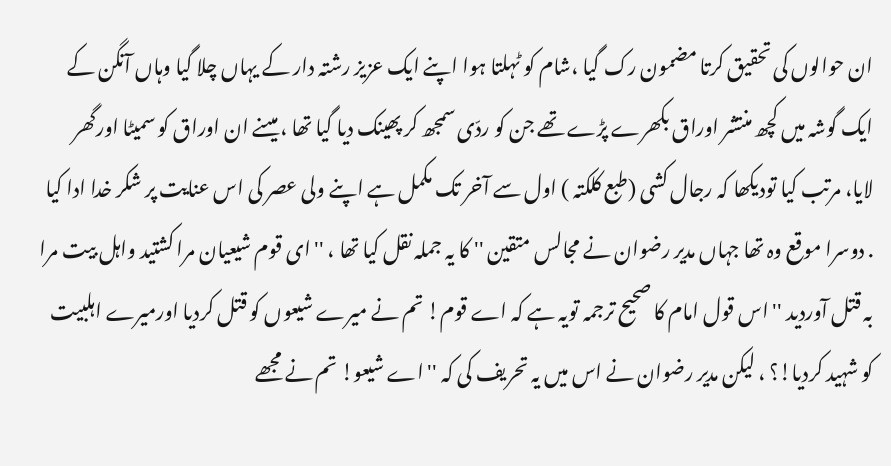ان حوالوں کی تحقیق کرتا مضمون رک گیا ،شام کو ٹہلتا ہوا اپنے ایک عزیز رشتہ دار کے یہاں چلا گیا وہاں آنگن کے ایک گوشہ میں کچھ منتشر اوراق بکھرے پڑے تھے جن کو ردّی سمجھ کر پھینک دیا گیا تھا ، میںنے ان اوراق کو سمیٹا اورگھر لایا، مرتب کیا تودیکھا کہ رجال کشی (طبع کلکتہ ) اول سے آخر تک مکمل ہے اپنے ولی عصر کی اس عنایت پر شکر خدا ادا کیا . دوسرا موقع وہ تھا جہاں مدیر رضوان نے مجالس متقین '' کا یہ جملہ نقل کیا تھا ، ''ای قوم شیعیان مرا کشتید واہل بیت مرا بہ قتل آوردید '' اس قول امام کا صحیح ترجمہ تویہ ہے کہ اے قوم! تم نے میرے شیعوں کو قتل کردیا اورمیرے اہلبیت کو شہید کردیا!؟ ، لیکن مدیر رضوان نے اس میں یہ تحریف کی کہ '' اے شیعو! تم نے مجھے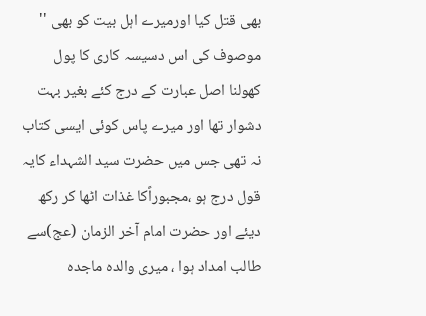بھی قتل کیا اورمیرے اہل بیت کو بھی '' موصوف کی اس دسیسہ کاری کا پول کھولنا اصل عبارت کے درج کئے بغیر بہت دشوار تھا اور میرے پاس کوئی ایسی کتاب نہ تھی جس میں حضرت سید الشہداء کایہ قول درج ہو ،مجبوراًکا غذات اٹھا کر رکھ دیئے اور حضرت امام آخر الزمان (عج)سے طالب امداد ہوا ، میری والدہ ماجدہ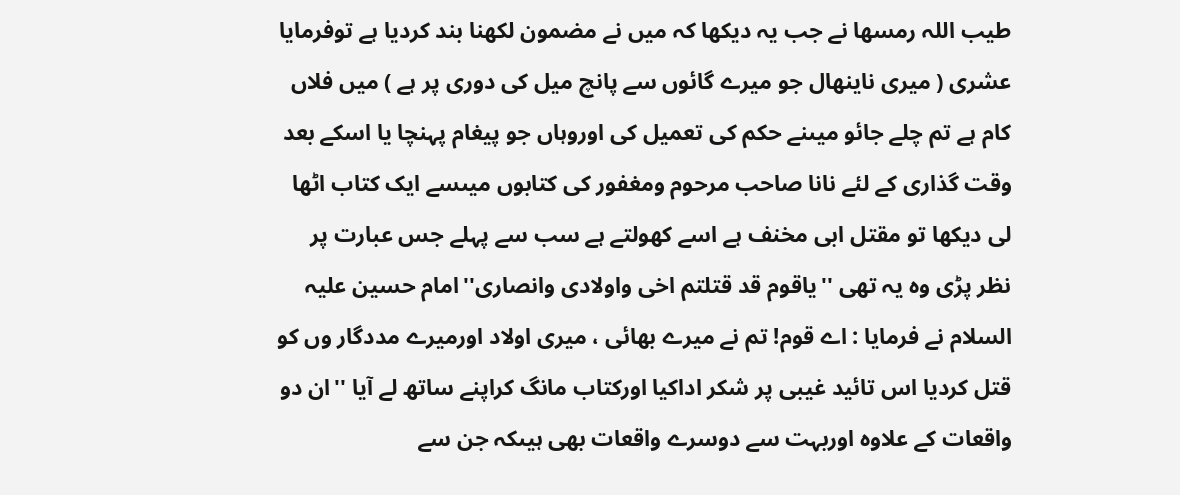طیب اللہ رمسھا نے جب یہ دیکھا کہ میں نے مضمون لکھنا بند کردیا ہے توفرمایا عشری ( میری ناینھال جو میرے گائوں سے پانچ میل کی دوری پر ہے ) میں فلاں کام ہے تم چلے جائو میںنے حکم کی تعمیل کی اوروہاں جو پیغام پہنچا یا اسکے بعد وقت گذاری کے لئے نانا صاحب مرحوم ومغفور کی کتابوں میںسے ایک کتاب اٹھا لی دیکھا تو مقتل ابی مخنف ہے اسے کھولتے ہے سب سے پہلے جس عبارت پر نظر پڑی وہ یہ تھی ''یاقوم قد قتلتم اخی واولادی وانصاری''امام حسین علیہ السلام نے فرمایا : اے قوم! تم نے میرے بھائی ، میری اولاد اورمیرے مددگار وں کو قتل کردیا اس تائید غیبی پر شکر اداکیا اورکتاب مانگ کراپنے ساتھ لے آیا ''ان دو واقعات کے علاوہ اوربہت سے دوسرے واقعات بھی ہیںکہ جن سے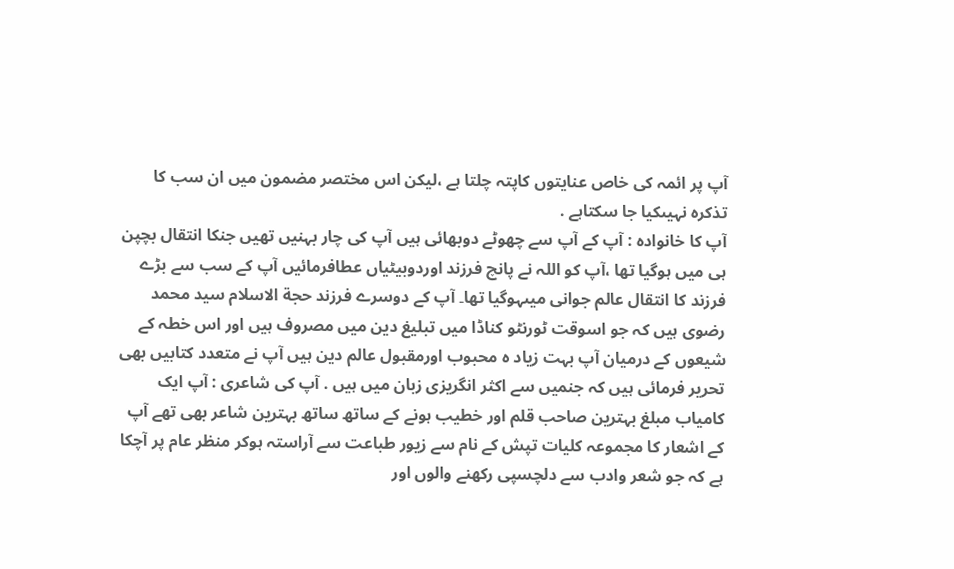آپ پر ائمہ کی خاص عنایتوں کاپتہ چلتا ہے ،لیکن اس مختصر مضمون میں ان سب کا تذکرہ نہیںکیا جا سکتاہے .
آپ کا خانوادہ : آپ کے آپ سے چھوٹے دوبھائی ہیں آپ کی چار بہنیں تھیں جنکا انتقال بچپن ہی میں ہوگیا تھا ،آپ کو اللہ نے پانچ فرزند اوردوبیٹیاں عطافرمائیں آپ کے سب سے بڑے فرزند کا انتقال عالم جوانی میںہوگیا تھا۔ آپ کے دوسرے فرزند حجة الاسلام سید محمد رضوی ہیں کہ جو اسوقت ٹورنٹو کناڈا میں تبلیغ دین میں مصروف ہیں اور اس خطہ کے شیعوں کے درمیان آپ بہت زیاد ہ محبوب اورمقبول عالم دین ہیں آپ نے متعدد کتابیں بھی تحریر فرمائی ہیں کہ جنمیں سے اکثر انگریزی زبان میں ہیں . آپ کی شاعری : آپ ایک کامیاب مبلغ بہترین صاحب قلم اور خطیب ہونے کے ساتھ ساتھ بہترین شاعر بھی تھے آپ کے اشعار کا مجموعہ کلیات تپش کے نام سے زیور طباعت سے آراستہ ہوکر منظر عام پر آچکا ہے کہ جو شعر وادب سے دلچسپی رکھنے والوں اور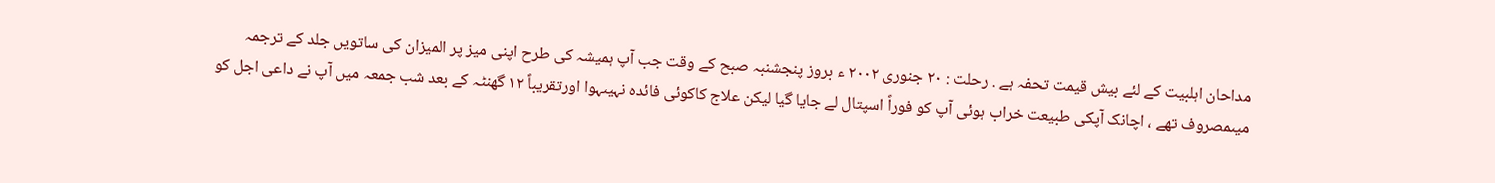مداحان اہلبیت کے لئے بیش قیمت تحفہ ہے . رحلت : ٢٠ جنوری ٢٠٠٢ ء بروز پنجشنبہ صبح کے وقت جب آپ ہمیشہ کی طرح اپنی میز پر المیزان کی ساتویں جلد کے ترجمہ میںمصروف تھے ، اچانک آپکی طبیعت خراب ہوئی آپ کو فوراً اسپتال لے جایا گیا لیکن علاج کاکوئی فائدہ نہیںہوا اورتقریباً ١٢ گھنٹہ کے بعد شب جمعہ میں آپ نے داعی اجل کو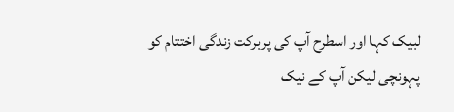لبیک کہا اور اسطرح آپ کی پربرکت زندگی اختتام کو پہونچی لیکن آپ کے نیک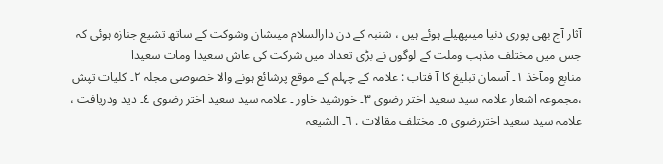آثار آج بھی پوری دنیا میںپھیلے ہوئے ہیں ، شنبہ کے دن دارالسلام میںشان وشوکت کے ساتھ تشیع جنازہ ہوئی کہ جس میں مختلف مذہب وملت کے لوگوں نے بڑی تعداد میں شرکت کی عاش سعیدا ومات سعیدا
منابع ومآخذ ١۔ آسمان تبلیغ کا آ فتاب : علامہ کے چہلم کے موقع پرشائع ہونے والا خصوصی مجلہ ٢۔ کلیات تپش ،مجموعہ اشعار علامہ سید سعید اختر رضوی ٣۔ خورشید خاور ۔ علامہ سید سعید اختر رضوی ٤۔ دید ودریافت ، علامہ سید سعید اختررضوی ٥۔ مختلف مقالات . ٦۔ الشیعہ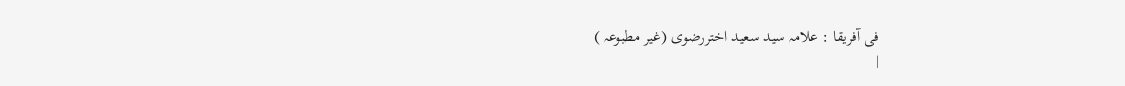فی آفریقا : علامہ سید سعید اختررضوی (غیر مطبوعہ )
|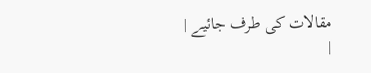مقالات کی طرف جائیے |
|